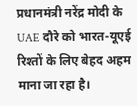प्रधानमंत्री नरेंद्र मोदी के UAE दौरे को भारत-यूएई रिश्तों के लिए बेहद अहम माना जा रहा है।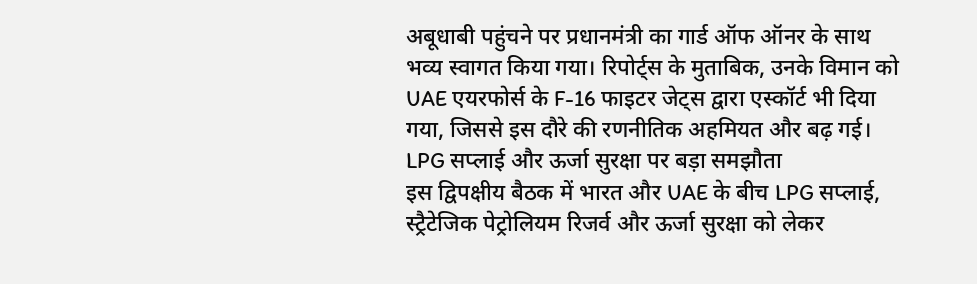अबूधाबी पहुंचने पर प्रधानमंत्री का गार्ड ऑफ ऑनर के साथ भव्य स्वागत किया गया। रिपोर्ट्स के मुताबिक, उनके विमान को UAE एयरफोर्स के F-16 फाइटर जेट्स द्वारा एस्कॉर्ट भी दिया गया, जिससे इस दौरे की रणनीतिक अहमियत और बढ़ गई।
LPG सप्लाई और ऊर्जा सुरक्षा पर बड़ा समझौता
इस द्विपक्षीय बैठक में भारत और UAE के बीच LPG सप्लाई, स्ट्रैटेजिक पेट्रोलियम रिजर्व और ऊर्जा सुरक्षा को लेकर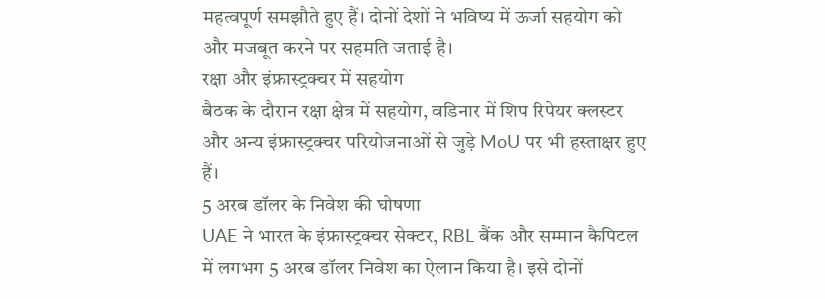महत्वपूर्ण समझौते हुए हैं। दोनों देशों ने भविष्य में ऊर्जा सहयोग को और मजबूत करने पर सहमति जताई है।
रक्षा और इंफ्रास्ट्रक्चर में सहयोग
बैठक के दौरान रक्षा क्षेत्र में सहयोग, वडिनार में शिप रिपेयर क्लस्टर और अन्य इंफ्रास्ट्रक्चर परियोजनाओं से जुड़े MoU पर भी हस्ताक्षर हुए हैं।
5 अरब डॉलर के निवेश की घोषणा
UAE ने भारत के इंफ्रास्ट्रक्चर सेक्टर, RBL बैंक और सम्मान कैपिटल में लगभग 5 अरब डॉलर निवेश का ऐलान किया है। इसे दोनों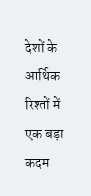देशों के आर्थिक रिश्तों में एक बड़ा कदम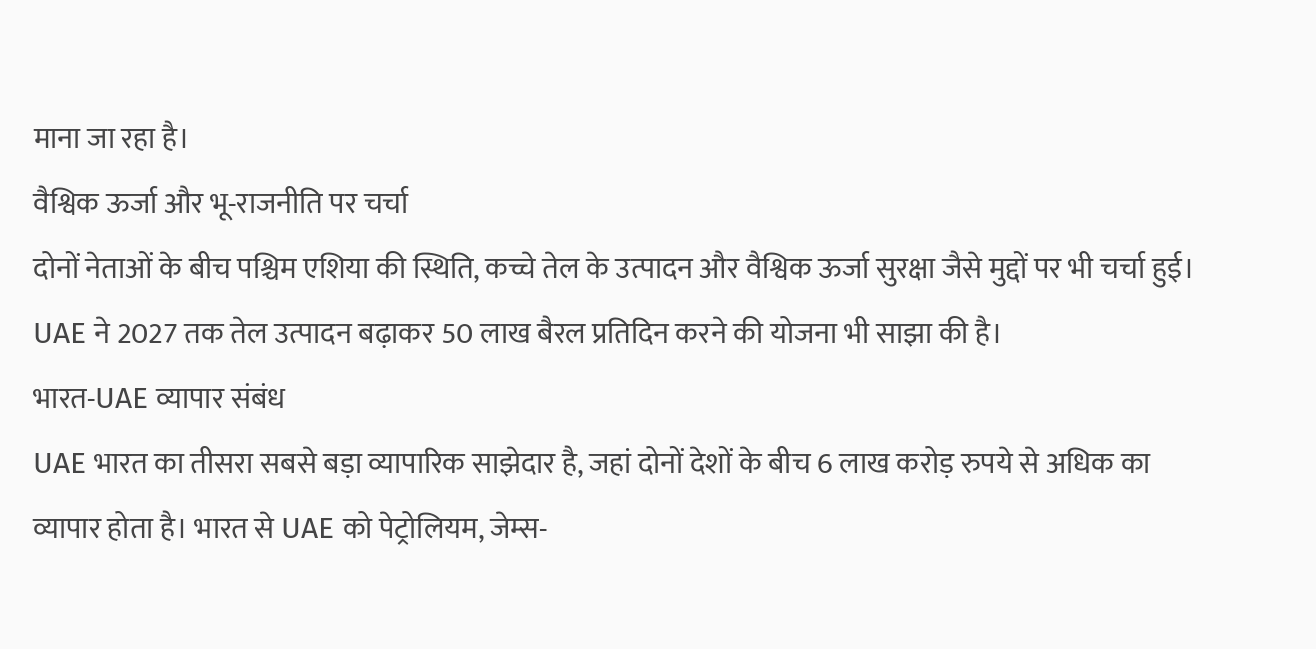माना जा रहा है।
वैश्विक ऊर्जा और भू-राजनीति पर चर्चा
दोनों नेताओं के बीच पश्चिम एशिया की स्थिति, कच्चे तेल के उत्पादन और वैश्विक ऊर्जा सुरक्षा जैसे मुद्दों पर भी चर्चा हुई। UAE ने 2027 तक तेल उत्पादन बढ़ाकर 50 लाख बैरल प्रतिदिन करने की योजना भी साझा की है।
भारत-UAE व्यापार संबंध
UAE भारत का तीसरा सबसे बड़ा व्यापारिक साझेदार है, जहां दोनों देशों के बीच 6 लाख करोड़ रुपये से अधिक का व्यापार होता है। भारत से UAE को पेट्रोलियम, जेम्स-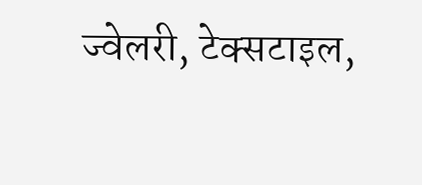ज्वेलरी, टेक्सटाइल,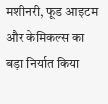मशीनरी, फूड आइटम और केमिकल्स का बड़ा निर्यात किया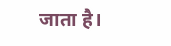जाता है।